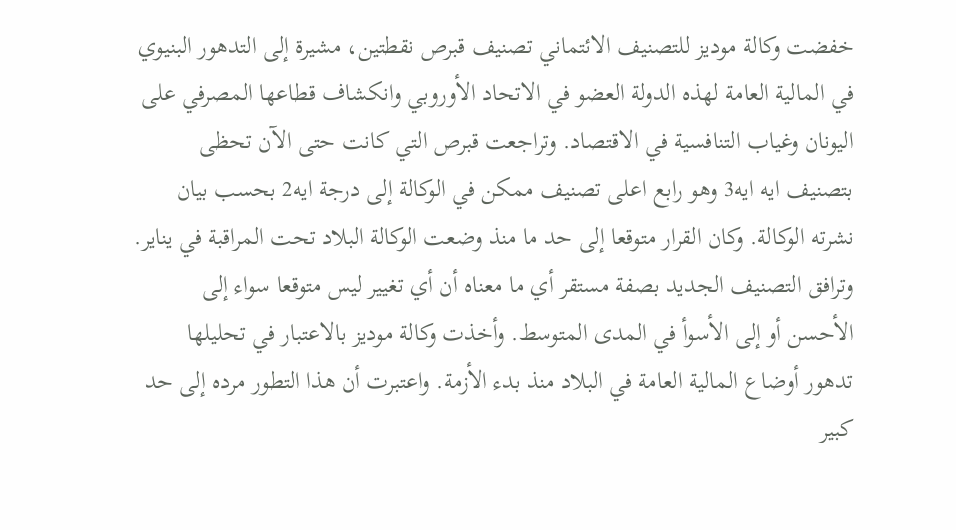خفضت وكالة موديز للتصنيف الائتماني تصنيف قبرص نقطتين، مشيرة إلى التدهور البنيوي في المالية العامة لهذه الدولة العضو في الاتحاد الأوروبي وانكشاف قطاعها المصرفي على اليونان وغياب التنافسية في الاقتصاد. وتراجعت قبرص التي كانت حتى الآن تحظى بتصنيف ايه ايه3 وهو رابع اعلى تصنيف ممكن في الوكالة إلى درجة ايه2 بحسب بيان نشرته الوكالة. وكان القرار متوقعا إلى حد ما منذ وضعت الوكالة البلاد تحت المراقبة في يناير. وترافق التصنيف الجديد بصفة مستقر أي ما معناه أن أي تغيير ليس متوقعا سواء إلى الأحسن أو إلى الأسوأ في المدى المتوسط. وأخذت وكالة موديز بالاعتبار في تحليلها تدهور أوضاع المالية العامة في البلاد منذ بدء الأزمة. واعتبرت أن هذا التطور مرده إلى حد كبير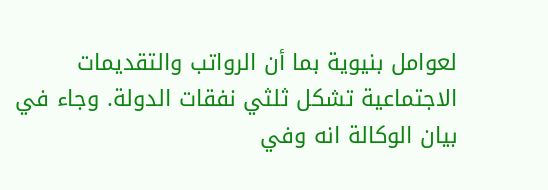لعوامل بنيوية بما أن الرواتب والتقديمات الاجتماعية تشكل ثلثي نفقات الدولة. وجاء في بيان الوكالة انه وفي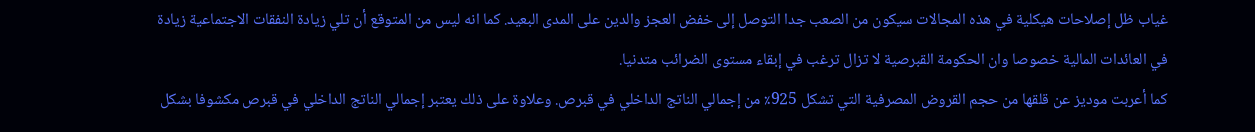غياب ظل إصلاحات هيكلية في هذه المجالات سيكون من الصعب جدا التوصل إلى خفض العجز والدين على المدى البعيد. كما انه ليس من المتوقع أن تلي زيادة النفقات الاجتماعية زيادة في العائدات المالية خصوصا وان الحكومة القبرصية لا تزال ترغب في إبقاء مستوى الضرائب متدنيا.
كما أعربت موديز عن قلقها من حجم القروض المصرفية التي تشكل 925٪ من إجمالي الناتج الداخلي في قبرص. وعلاوة على ذلك يعتبر إجمالي الناتج الداخلي في قبرص مكشوفا بشكل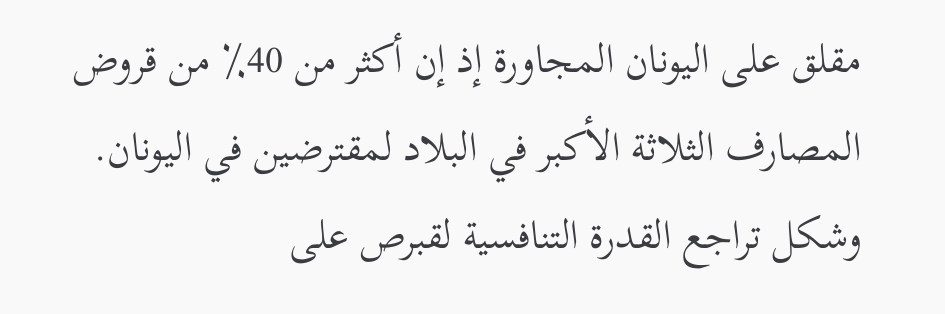مقلق على اليونان المجاورة إذ إن أكثر من 40٪ من قروض المصارف الثلاثة الأكبر في البلاد لمقترضين في اليونان. وشكل تراجع القدرة التنافسية لقبرص على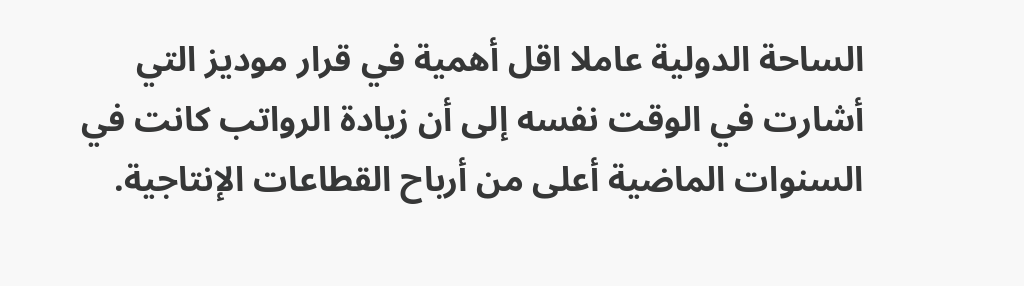الساحة الدولية عاملا اقل أهمية في قرار موديز التي أشارت في الوقت نفسه إلى أن زيادة الرواتب كانت في السنوات الماضية أعلى من أرباح القطاعات الإنتاجية.